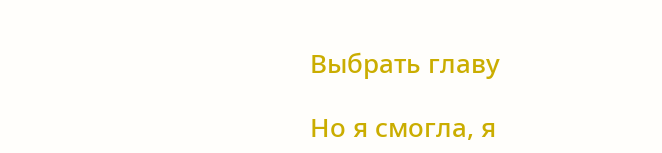Выбрать главу

Но я смогла, я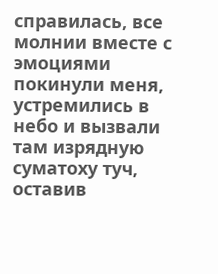справилась, все молнии вместе с эмоциями покинули меня, устремились в небо и вызвали там изрядную суматоху туч, оставив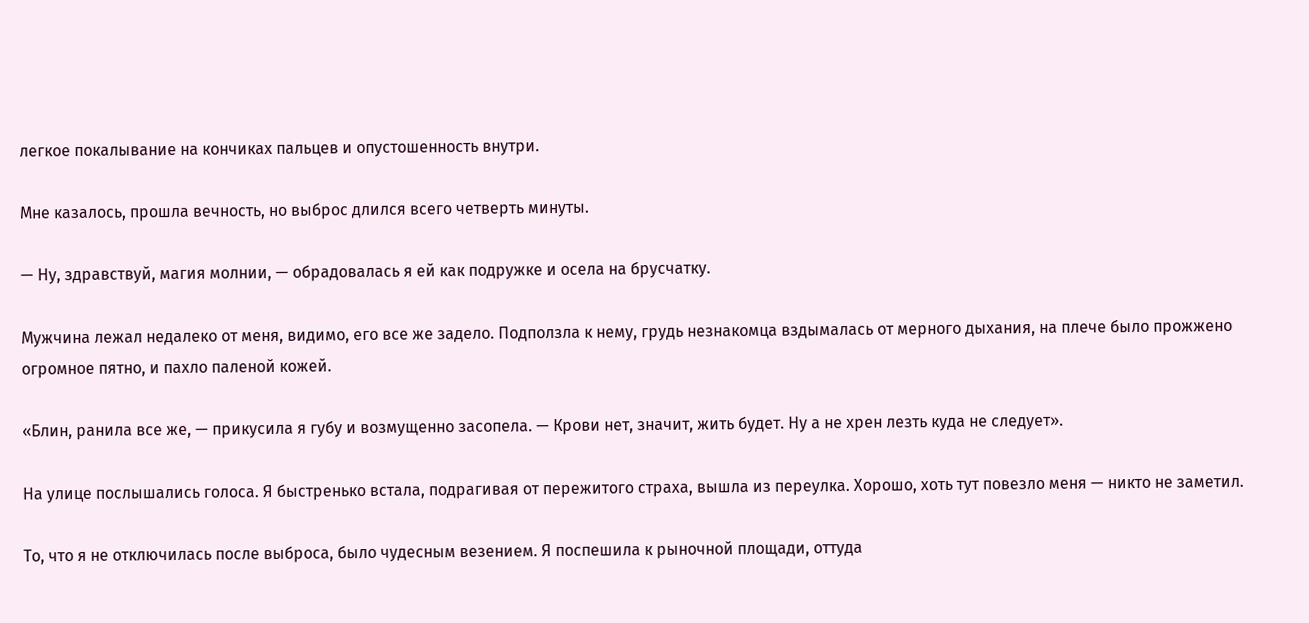легкое покалывание на кончиках пальцев и опустошенность внутри.

Мне казалось, прошла вечность, но выброс длился всего четверть минуты.

— Ну, здравствуй, магия молнии, — обрадовалась я ей как подружке и осела на брусчатку.

Мужчина лежал недалеко от меня, видимо, его все же задело. Подползла к нему, грудь незнакомца вздымалась от мерного дыхания, на плече было прожжено огромное пятно, и пахло паленой кожей.

«Блин, ранила все же, — прикусила я губу и возмущенно засопела. — Крови нет, значит, жить будет. Ну а не хрен лезть куда не следует».

На улице послышались голоса. Я быстренько встала, подрагивая от пережитого страха, вышла из переулка. Хорошо, хоть тут повезло меня — никто не заметил.

То, что я не отключилась после выброса, было чудесным везением. Я поспешила к рыночной площади, оттуда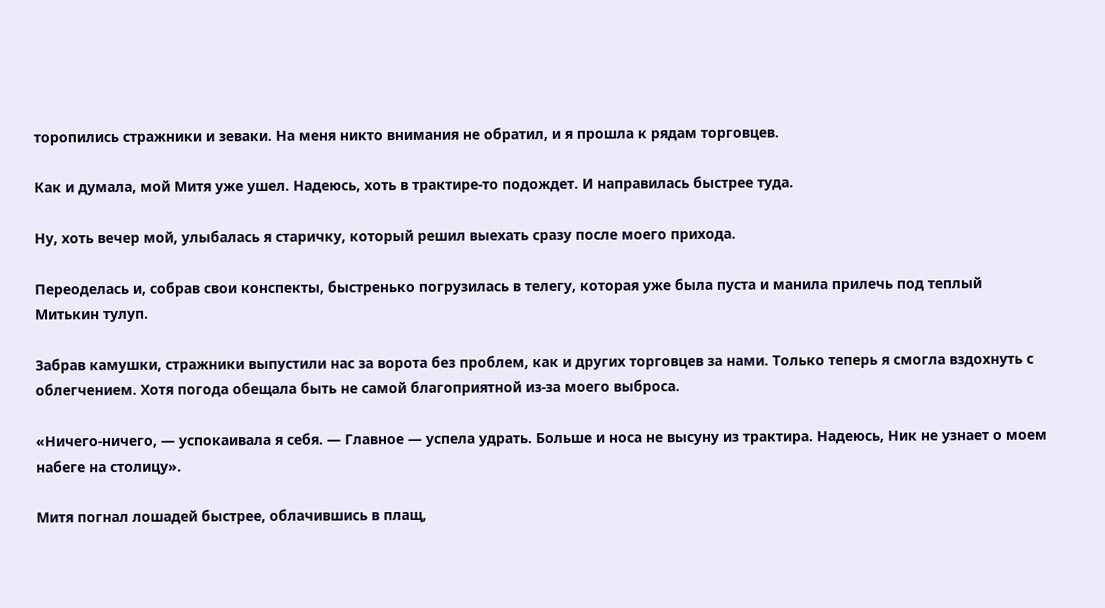торопились стражники и зеваки. На меня никто внимания не обратил, и я прошла к рядам торговцев.

Как и думала, мой Митя уже ушел. Надеюсь, хоть в трактире-то подождет. И направилась быстрее туда.

Ну, хоть вечер мой, улыбалась я старичку, который решил выехать сразу после моего прихода.

Переоделась и, собрав свои конспекты, быстренько погрузилась в телегу, которая уже была пуста и манила прилечь под теплый Митькин тулуп.

Забрав камушки, стражники выпустили нас за ворота без проблем, как и других торговцев за нами. Только теперь я смогла вздохнуть с облегчением. Хотя погода обещала быть не самой благоприятной из-за моего выброса.

«Ничего-ничего, — успокаивала я себя. — Главное — успела удрать. Больше и носа не высуну из трактира. Надеюсь, Ник не узнает о моем набеге на столицу».

Митя погнал лошадей быстрее, облачившись в плащ,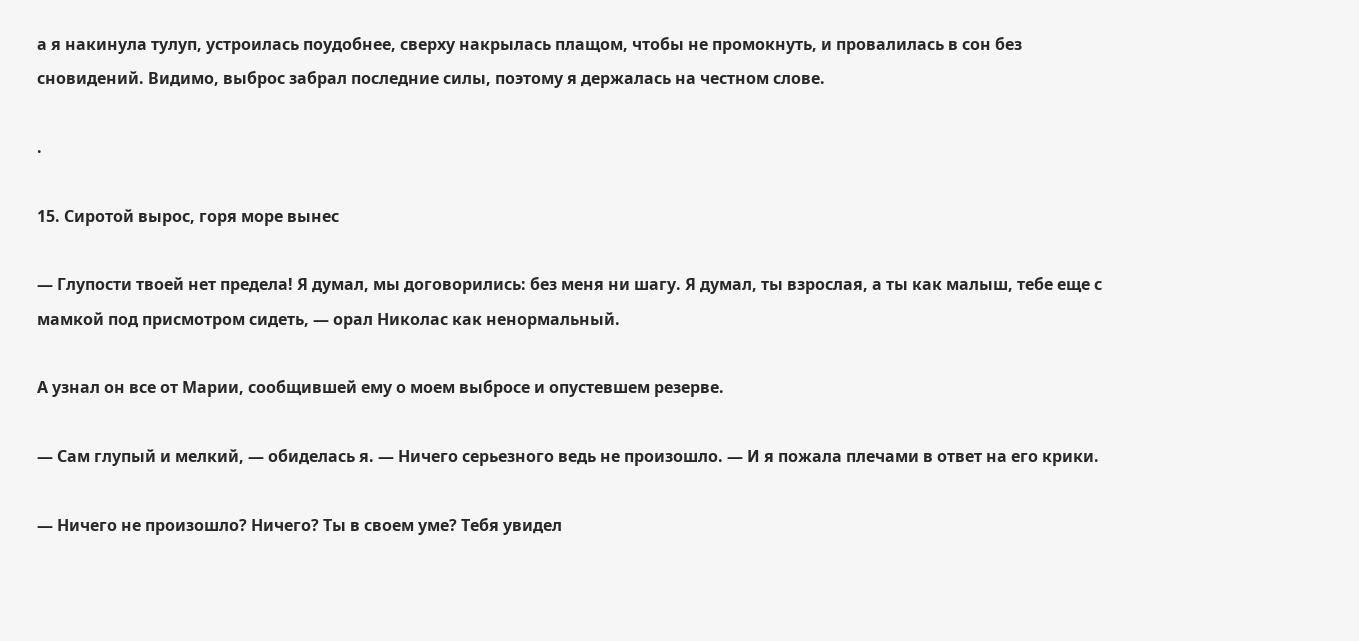а я накинула тулуп, устроилась поудобнее, сверху накрылась плащом, чтобы не промокнуть, и провалилась в сон без сновидений. Видимо, выброс забрал последние силы, поэтому я держалась на честном слове.

.

15. Сиротой вырос, горя море вынес

— Глупости твоей нет предела! Я думал, мы договорились: без меня ни шагу. Я думал, ты взрослая, а ты как малыш, тебе еще с мамкой под присмотром сидеть, — орал Николас как ненормальный.

А узнал он все от Марии, сообщившей ему о моем выбросе и опустевшем резерве.

— Сам глупый и мелкий, — обиделась я. — Ничего серьезного ведь не произошло. — И я пожала плечами в ответ на его крики.

— Ничего не произошло? Ничего? Ты в своем уме? Тебя увидел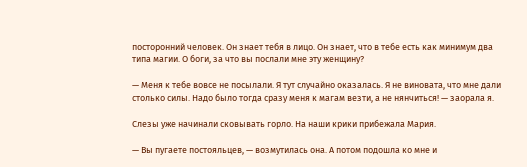посторонний человек. Он знает тебя в лицо. Он знает, что в тебе есть как минимум два типа магии. О боги, за что вы послали мне эту женщину?

— Меня к тебе вовсе не посылали. Я тут случайно оказалась. Я не виновата, что мне дали столько силы. Надо было тогда сразу меня к магам везти, а не нянчиться! — заорала я.

Слезы уже начинали сковывать горло. На наши крики прибежала Мария.

— Вы пугаете постояльцев, — возмутилась она. А потом подошла ко мне и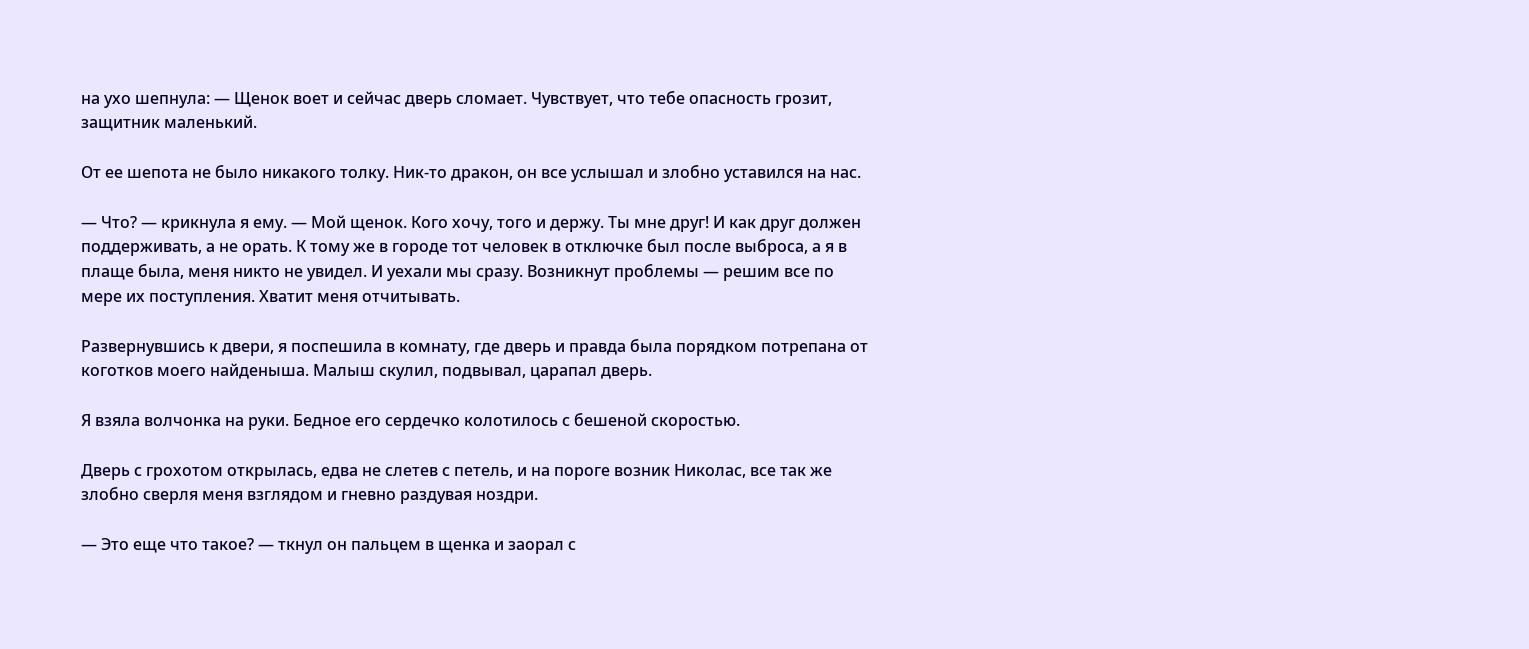на ухо шепнула: — Щенок воет и сейчас дверь сломает. Чувствует, что тебе опасность грозит, защитник маленький.

От ее шепота не было никакого толку. Ник-то дракон, он все услышал и злобно уставился на нас.

— Что? — крикнула я ему. — Мой щенок. Кого хочу, того и держу. Ты мне друг! И как друг должен поддерживать, а не орать. К тому же в городе тот человек в отключке был после выброса, а я в плаще была, меня никто не увидел. И уехали мы сразу. Возникнут проблемы — решим все по мере их поступления. Хватит меня отчитывать.

Развернувшись к двери, я поспешила в комнату, где дверь и правда была порядком потрепана от коготков моего найденыша. Малыш скулил, подвывал, царапал дверь.

Я взяла волчонка на руки. Бедное его сердечко колотилось с бешеной скоростью.

Дверь с грохотом открылась, едва не слетев с петель, и на пороге возник Николас, все так же злобно сверля меня взглядом и гневно раздувая ноздри.

— Это еще что такое? — ткнул он пальцем в щенка и заорал с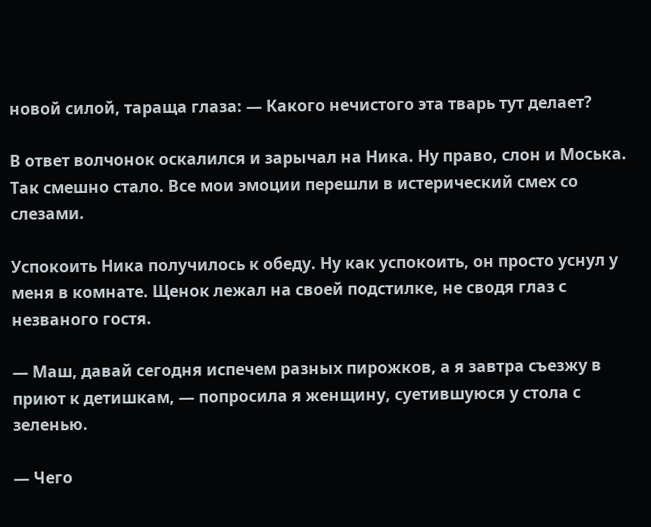новой силой, тараща глаза: — Какого нечистого эта тварь тут делает?

В ответ волчонок оскалился и зарычал на Ника. Ну право, слон и Моська. Так смешно стало. Все мои эмоции перешли в истерический смех со слезами.

Успокоить Ника получилось к обеду. Ну как успокоить, он просто уснул у меня в комнате. Щенок лежал на своей подстилке, не сводя глаз с незваного гостя.

— Маш, давай сегодня испечем разных пирожков, а я завтра съезжу в приют к детишкам, — попросила я женщину, суетившуюся у стола с зеленью.

— Чего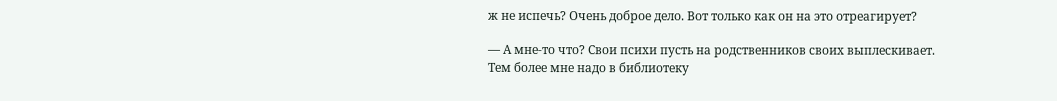ж не испечь? Очень доброе дело. Вот только как он на это отреагирует?

— А мне-то что? Свои психи пусть на родственников своих выплескивает. Тем более мне надо в библиотеку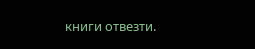книги отвезти.